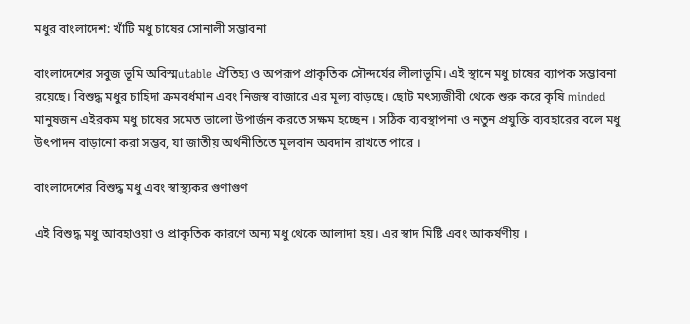মধুর বাংলাদেশ: খাঁটি মধু চাষের সোনালী সম্ভাবনা

বাংলাদেশের সবুজ ভূমি অবিস্মutable ঐতিহ্য ও অপরূপ প্রাকৃতিক সৌন্দর্যের লীলাভূমি। এই স্থানে মধু চাষের ব্যাপক সম্ভাবনা রয়েছে। বিশুদ্ধ মধুর চাহিদা ক্রমবর্ধমান এবং নিজস্ব বাজারে এর মূল্য বাড়ছে। ছোট মৎস্যজীবী থেকে শুরু করে কৃষি minded মানুষজন এইরকম মধু চাষের সমেত ভালো উপার্জন করতে সক্ষম হচ্ছেন । সঠিক ব্যবস্থাপনা ও নতুন প্রযুক্তি ব্যবহারের বলে মধু উৎপাদন বাড়ানো করা সম্ভব, যা জাতীয় অর্থনীতিতে মূলবান অবদান রাখতে পারে ।

বাংলাদেশের বিশুদ্ধ মধু এবং স্বাস্থ্যকর গুণাগুণ

এই বিশুদ্ধ মধু আবহাওয়া ও প্রাকৃতিক কারণে অন্য মধু থেকে আলাদা হয়। এর স্বাদ মিষ্টি এবং আকর্ষণীয় ।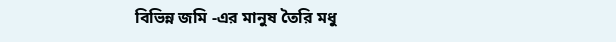বিভিন্ন জমি -এর মানুষ তৈরি মধু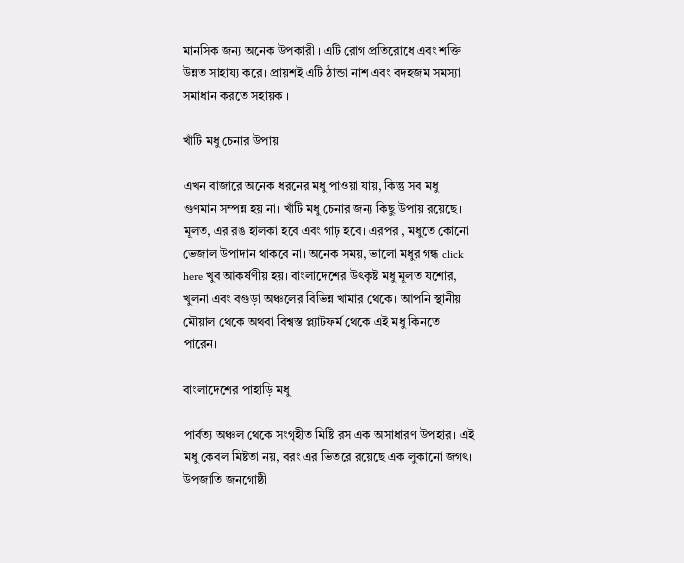মানসিক জন্য অনেক উপকারী । এটি রোগ প্রতিরোধে এবং শক্তি উন্নত সাহায্য করে। প্রায়শই এটি ঠান্ডা নাশ এবং বদহজম সমস্যা সমাধান করতে সহায়ক ।

খাঁটি মধু চেনার উপায়

এখন বাজারে অনেক ধরনের মধু পাওয়া যায়, কিন্তু সব মধু গুণমান সম্পন্ন হয় না। খাঁটি মধু চেনার জন্য কিছু উপায় রয়েছে। মূলত, এর রঙ হালকা হবে এবং গাঢ় হবে। এরপর , মধুতে কোনো ভেজাল উপাদান থাকবে না। অনেক সময়, ভালো মধুর গন্ধ click here খুব আকর্ষণীয় হয়। বাংলাদেশের উৎকৃষ্ট মধু মূলত যশোর, খুলনা এবং বগুড়া অঞ্চলের বিভিন্ন খামার থেকে। আপনি স্থানীয় মৌয়াল থেকে অথবা বিশ্বস্ত প্ল্যাটফর্ম থেকে এই মধু কিনতে পারেন।

বাংলাদেশের পাহাড়ি মধু

পার্বত্য অঞ্চল থেকে সংগৃহীত মিষ্টি রস এক অসাধারণ উপহার। এই মধু কেবল মিষ্টতা নয়, বরং এর ভিতরে রয়েছে এক লুকানো জগৎ। উপজাতি জনগোষ্ঠী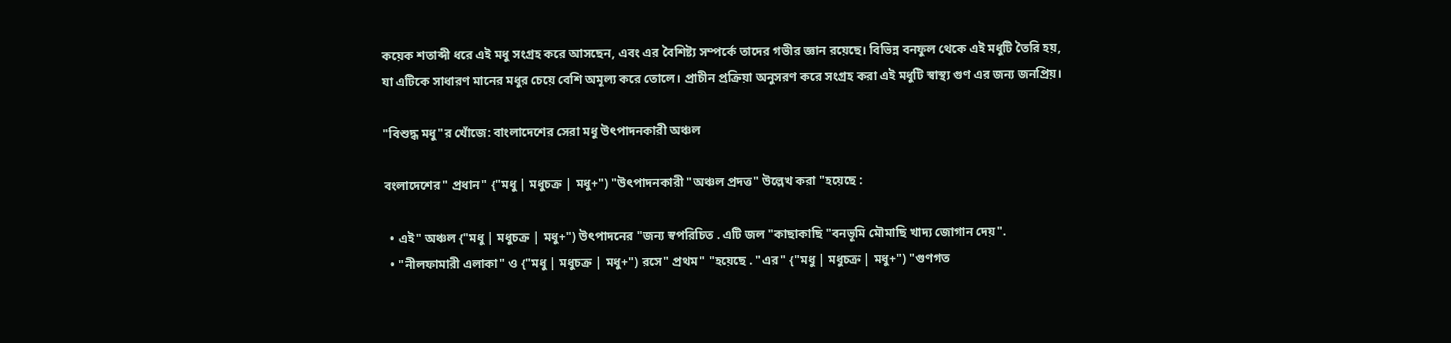কয়েক শতাব্দী ধরে এই মধু সংগ্রহ করে আসছেন, এবং এর বৈশিষ্ট্য সম্পর্কে তাদের গভীর জ্ঞান রয়েছে। বিভিন্ন বনফুল থেকে এই মধুটি তৈরি হয়, যা এটিকে সাধারণ মানের মধুর চেয়ে বেশি অমূল্য করে তোলে। প্রাচীন প্রক্রিয়া অনুসরণ করে সংগ্রহ করা এই মধুটি স্বাস্থ্য গুণ এর জন্য জনপ্রিয়।

"বিশুদ্ধ মধু"র খোঁজে: বাংলাদেশের সেরা মধু উৎপাদনকারী অঞ্চল

বংলাদেশের" প্রধান" {"মধু | মধুচক্র | মধু+") "উৎপাদনকারী "অঞ্চল প্রদত্ত" উল্লেখ করা "হয়েছে :

  • এই" অঞ্চল {"মধু | মধুচক্র | মধু+") উৎপাদনের "জন্য স্বপরিচিত . এটি জল "কাছাকাছি "বনভূমি মৌমাছি খাদ্য জোগান দেয়".
  • "নীলফামারী এলাকা" ও {"মধু | মধুচক্র | মধু+") রসে" প্রথম" "হয়েছে . "এর" {"মধু | মধুচক্র | মধু+") "গুণগত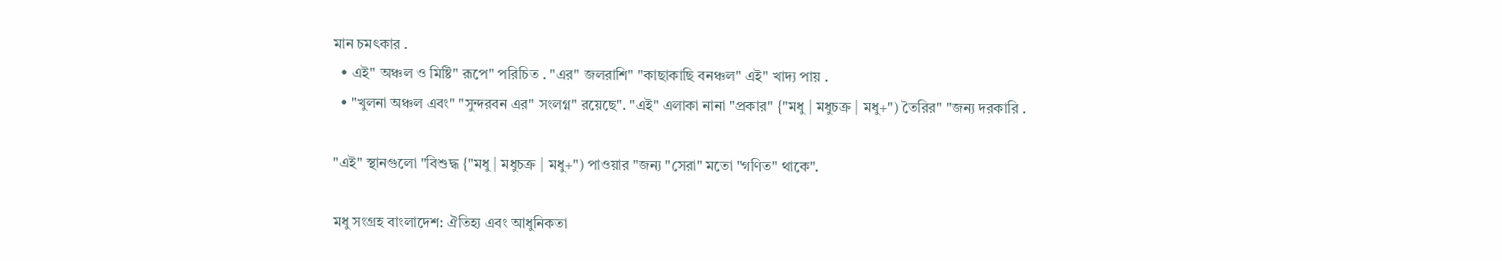মান চমৎকার .
  • এই" অঞ্চল ও মিষ্টি" রূপে" পরিচিত . "এর" জলরাশি" "কাছাকাছি বনঞ্চল" এই" খাদ্য পায় .
  • "খুলনা অঞ্চল এবং" "সুন্দরবন এর" সংলগ্ন" রয়েছে". "এই" এলাকা নানা "প্রকার" {"মধু | মধুচক্র | মধু+") তৈরির" "জন্য দরকারি .

"এই" স্থানগুলো "বিশুদ্ধ {"মধু | মধুচক্র | মধু+") পাওয়ার "জন্য "সেরা" মতো "গণিত" থাকে".

মধু সংগ্রহ বাংলাদেশ: ঐতিহ্য এবং আধুনিকতা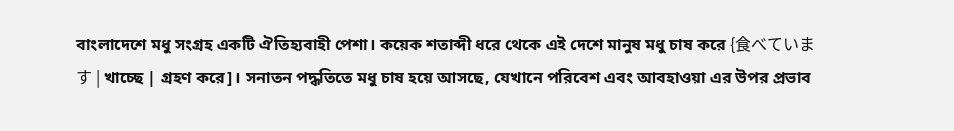বাংলাদেশে মধু সংগ্রহ একটি ঐতিহ্যবাহী পেশা। কয়েক শতাব্দী ধরে থেকে এই দেশে মানুষ মধু চাষ করে {食べています | খাচ্ছে | গ্রহণ করে]। সনাতন পদ্ধতিতে মধু চাষ হয়ে আসছে, যেখানে পরিবেশ এবং আবহাওয়া এর উপর প্রভাব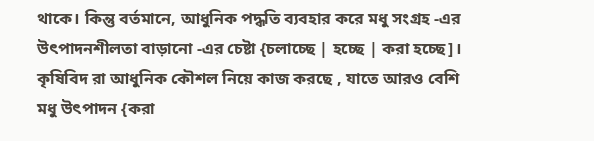থাকে। কিন্তু বর্তমানে, আধুনিক পদ্ধতি ব্যবহার করে মধু সংগ্রহ -এর উৎপাদনশীলতা বাড়ানো -এর চেষ্টা {চলাচ্ছে | হচ্ছে | করা হচ্ছে]। কৃষিবিদ রা আধুনিক কৌশল নিয়ে কাজ করছে , যাতে আরও বেশি মধু উৎপাদন {করা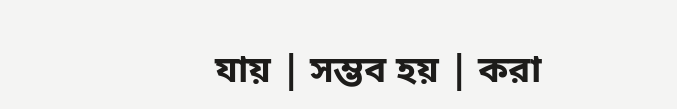যায় | সম্ভব হয় | করা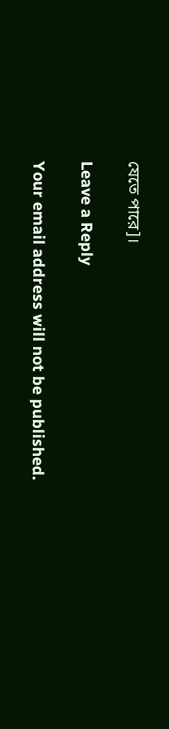যেতে পারে]।

Leave a Reply

Your email address will not be published.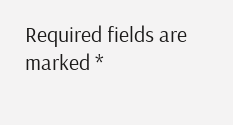Required fields are marked *